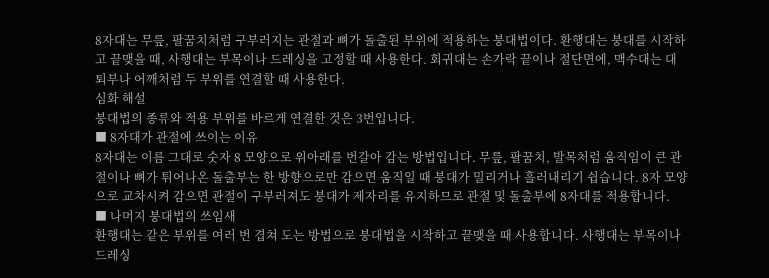8자대는 무릎, 팔꿈치처럼 구부러지는 관절과 뼈가 돌출된 부위에 적용하는 붕대법이다. 환행대는 붕대를 시작하고 끝맺을 때, 사행대는 부목이나 드레싱을 고정할 때 사용한다. 회귀대는 손가락 끝이나 절단면에, 맥수대는 대퇴부나 어깨처럼 두 부위를 연결할 때 사용한다.
심화 해설
붕대법의 종류와 적용 부위를 바르게 연결한 것은 3번입니다.
■ 8자대가 관절에 쓰이는 이유
8자대는 이름 그대로 숫자 8 모양으로 위아래를 번갈아 감는 방법입니다. 무릎, 팔꿈치, 발목처럼 움직임이 큰 관절이나 뼈가 튀어나온 돌출부는 한 방향으로만 감으면 움직일 때 붕대가 밀리거나 흘러내리기 쉽습니다. 8자 모양으로 교차시켜 감으면 관절이 구부러져도 붕대가 제자리를 유지하므로 관절 및 돌출부에 8자대를 적용합니다.
■ 나머지 붕대법의 쓰임새
환행대는 같은 부위를 여러 번 겹쳐 도는 방법으로 붕대법을 시작하고 끝맺을 때 사용합니다. 사행대는 부목이나 드레싱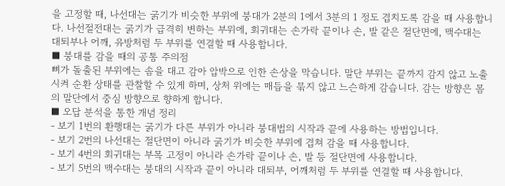을 고정할 때, 나선대는 굵기가 비슷한 부위에 붕대가 2분의 1에서 3분의 1 정도 겹치도록 감을 때 사용합니다. 나선절전대는 굵기가 급격히 변하는 부위에, 회귀대는 손가락 끝이나 손, 발 같은 절단면에, 맥수대는 대퇴부나 어깨, 유방처럼 두 부위를 연결할 때 사용합니다.
■ 붕대를 감을 때의 공통 주의점
뼈가 돌출된 부위에는 솜을 대고 감아 압박으로 인한 손상을 막습니다. 말단 부위는 끝까지 감지 않고 노출시켜 순환 상태를 관찰할 수 있게 하며, 상처 위에는 매듭을 묶지 않고 느슨하게 감습니다. 감는 방향은 몸의 말단에서 중심 방향으로 향하게 합니다.
■ 오답 분석을 통한 개념 정리
- 보기 1번의 환행대는 굵기가 다른 부위가 아니라 붕대법의 시작과 끝에 사용하는 방법입니다.
- 보기 2번의 나선대는 절단면이 아니라 굵기가 비슷한 부위에 겹쳐 감을 때 사용합니다.
- 보기 4번의 회귀대는 부목 고정이 아니라 손가락 끝이나 손, 발 등 절단면에 사용합니다.
- 보기 5번의 맥수대는 붕대의 시작과 끝이 아니라 대퇴부, 어깨처럼 두 부위를 연결할 때 사용합니다.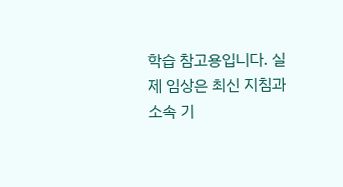학습 참고용입니다. 실제 임상은 최신 지침과 소속 기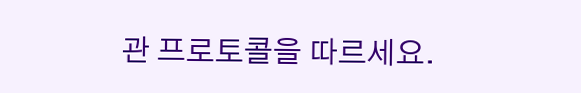관 프로토콜을 따르세요.